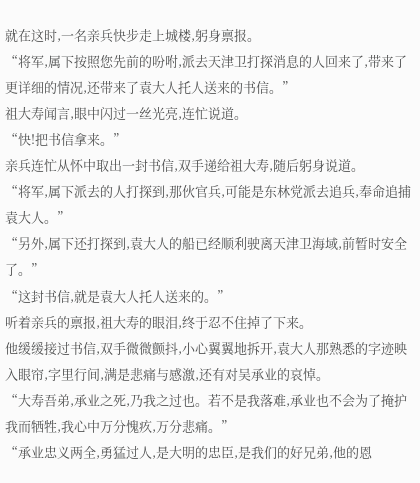就在这时,一名亲兵快步走上城楼,躬身禀报。
“将军,属下按照您先前的吩咐,派去天津卫打探消息的人回来了,带来了更详细的情况,还带来了袁大人托人送来的书信。”
祖大寿闻言,眼中闪过一丝光亮,连忙说道。
“快!把书信拿来。”
亲兵连忙从怀中取出一封书信,双手递给祖大寿,随后躬身说道。
“将军,属下派去的人打探到,那伙官兵,可能是东林党派去追兵,奉命追捕袁大人。”
“另外,属下还打探到,袁大人的船已经顺利驶离天津卫海域,前暂时安全了。”
“这封书信,就是袁大人托人送来的。”
听着亲兵的禀报,祖大寿的眼泪,终于忍不住掉了下来。
他缓缓接过书信,双手微微颤抖,小心翼翼地拆开,袁大人那熟悉的字迹映入眼帘,字里行间,满是悲痛与感激,还有对吴承业的哀悼。
“大寿吾弟,承业之死,乃我之过也。若不是我落难,承业也不会为了掩护我而牺牲,我心中万分愧疚,万分悲痛。”
“承业忠义两全,勇猛过人,是大明的忠臣,是我们的好兄弟,他的恩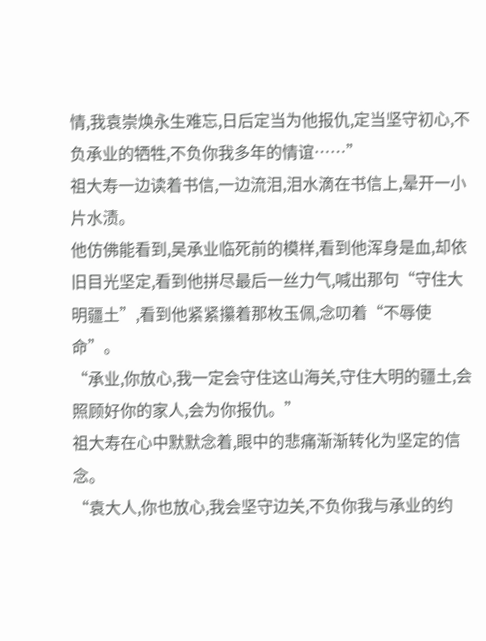情,我袁崇焕永生难忘,日后定当为他报仇,定当坚守初心,不负承业的牺牲,不负你我多年的情谊……”
祖大寿一边读着书信,一边流泪,泪水滴在书信上,晕开一小片水渍。
他仿佛能看到,吴承业临死前的模样,看到他浑身是血,却依旧目光坚定,看到他拼尽最后一丝力气,喊出那句“守住大明疆土”,看到他紧紧攥着那枚玉佩,念叨着“不辱使命”。
“承业,你放心,我一定会守住这山海关,守住大明的疆土,会照顾好你的家人,会为你报仇。”
祖大寿在心中默默念着,眼中的悲痛渐渐转化为坚定的信念。
“袁大人,你也放心,我会坚守边关,不负你我与承业的约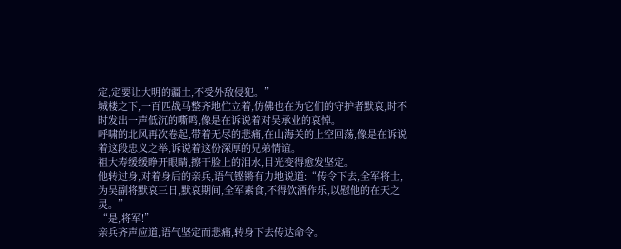定,定要让大明的疆土,不受外敌侵犯。”
城楼之下,一百匹战马整齐地伫立着,仿佛也在为它们的守护者默哀,时不时发出一声低沉的嘶鸣,像是在诉说着对吴承业的哀悼。
呼啸的北风再次卷起,带着无尽的悲痛,在山海关的上空回荡,像是在诉说着这段忠义之举,诉说着这份深厚的兄弟情谊。
祖大寿缓缓睁开眼睛,擦干脸上的泪水,目光变得愈发坚定。
他转过身,对着身后的亲兵,语气铿锵有力地说道:“传令下去,全军将士,为吴副将默哀三日,默哀期间,全军素食,不得饮酒作乐,以慰他的在天之灵。”
“是,将军!”
亲兵齐声应道,语气坚定而悲痛,转身下去传达命令。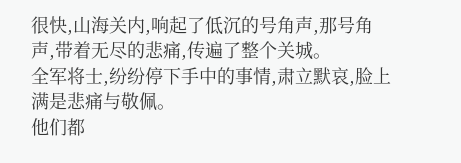很快,山海关内,响起了低沉的号角声,那号角声,带着无尽的悲痛,传遍了整个关城。
全军将士,纷纷停下手中的事情,肃立默哀,脸上满是悲痛与敬佩。
他们都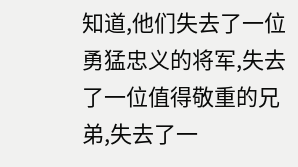知道,他们失去了一位勇猛忠义的将军,失去了一位值得敬重的兄弟,失去了一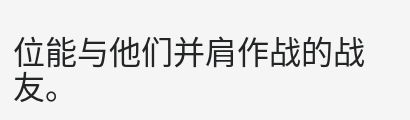位能与他们并肩作战的战友。